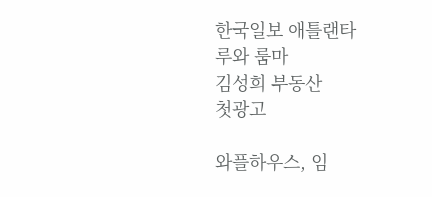한국일보 애틀랜타
루와 룸마
김성희 부동산
첫광고

와플하우스, 임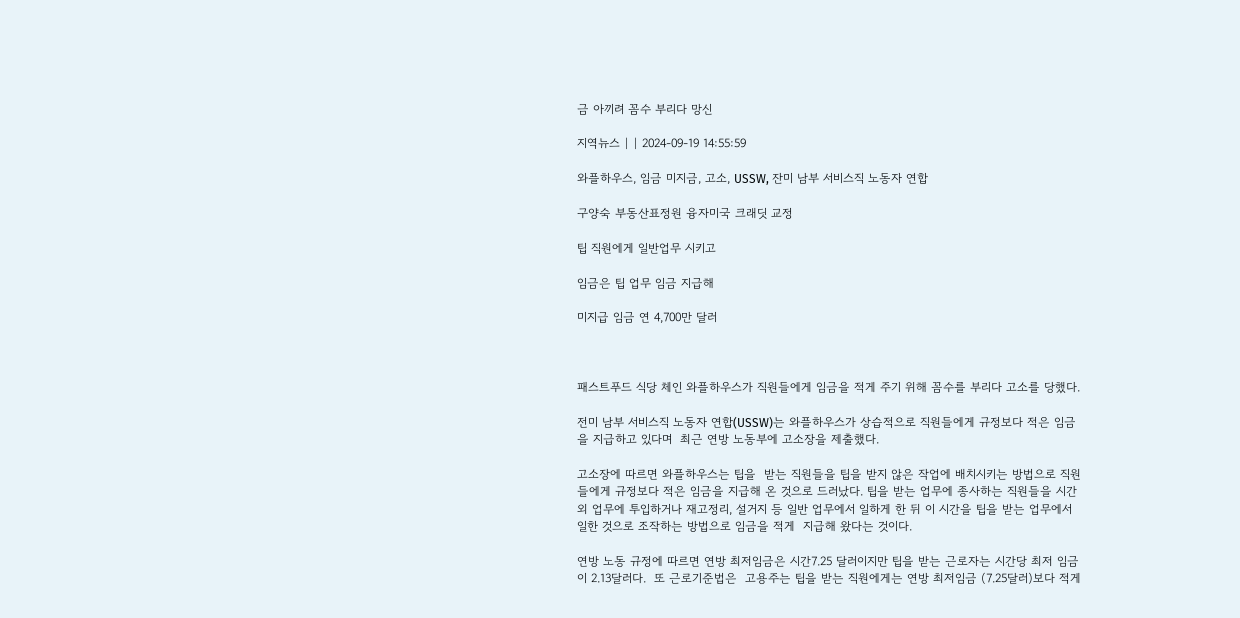금 아끼려 꼼수 부리다 망신

지역뉴스 | | 2024-09-19 14:55:59

와플하우스, 임금 미지금, 고소, USSW, 잔미 남부 서비스직 노동자 연합

구양숙 부동산표정원 융자미국 크래딧 교정

팁 직원에게 일반업무 시키고

임금은 팁 업무 임금 지급해

미지급 임금 연 4,700만 달러



패스트푸드 식당 체인 와플하우스가 직원들에게 임금을 적게 주기 위해 꼼수를 부리다 고소를 당했다.

전미 남부 서비스직 노동자 연합(USSW)는 와플하우스가 상습적으로 직원들에게 규정보다 적은 임금을 지급하고 있다며  최근 연방 노동부에 고소장을 제출했다.

고소장에 따르면 와플하우스는 팁을  받는 직원들을 팁을 받지 않은 작업에 배치시키는 방법으로 직원들에게 규정보다 적은 임금을 지급해 온 것으로 드러났다. 팁을 받는 업무에 종사하는 직원들을 시간외 업무에 투입하거나 재고정리, 설거지 등 일반 업무에서 일하게 한 뒤 이 시간을 팁을 받는 업무에서 일한 것으로 조작하는 방법으로 임금을 적게  지급해 왔다는 것이다.

연방 노동 규정에 따르면 연방 최저임금은 시간7.25 달러이지만 팁을 받는 근로자는 시간당 최저 임금이 2.13달러다.  또 근로기준법은  고용주는 팁을 받는 직원에게는 연방 최저임금 (7.25달러)보다 적게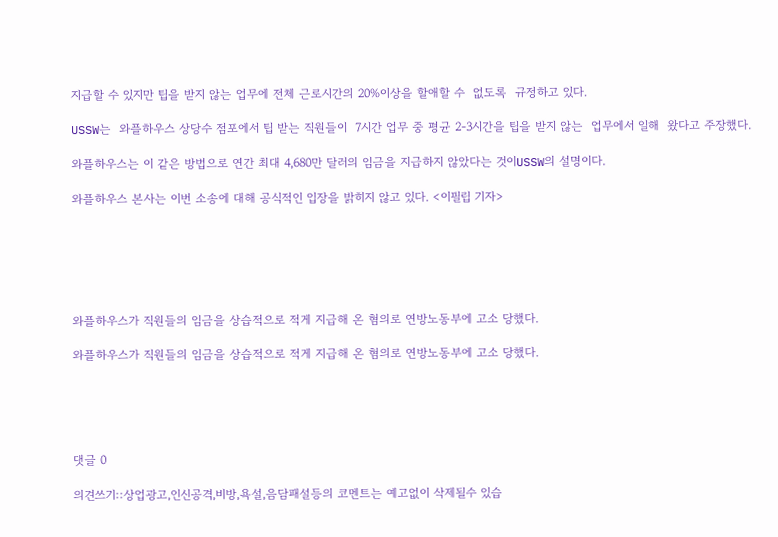지급할 수 있지만 팁을 받지 않는 업무에 전체 근로시간의 20%이상을 할애할 수  없도록  규정하고 있다.

USSW는  와플하우스 상당수 점포에서 팁 받는 직원들이  7시간 업무 중 평균 2-3시간을 팁을 받지 않는  업무에서 일해  왔다고 주장했다.

와플하우스는 이 같은 방법으로 연간 최대 4,680만 달러의 임금을 지급하지 않았다는 것이USSW의 설명이다.

와플하우스 본사는 이번 소송에 대해 공식적인 입장을 밝히지 않고 있다. <이필립 기자>






와플하우스가 직원들의 임금을 상습적으로 적게 지급해 온 혐의로 연방노동부에 고소 당했다.

와플하우스가 직원들의 임금을 상습적으로 적게 지급해 온 혐의로 연방노동부에 고소 당했다.





댓글 0

의견쓰기::상업광고,인신공격,비방,욕설,음담패설등의 코멘트는 예고없이 삭제될수 있습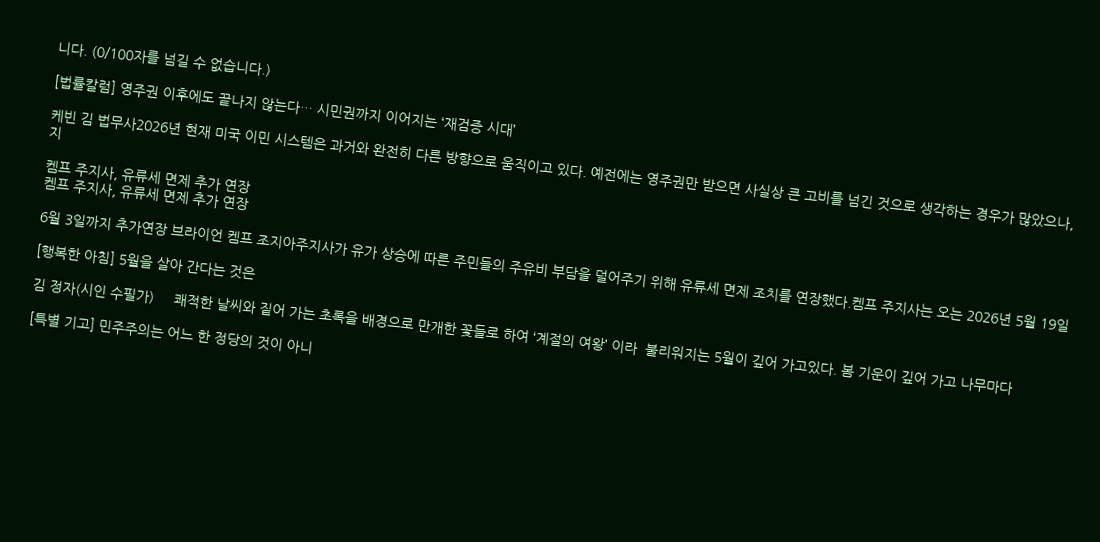니다. (0/100자를 넘길 수 없습니다.)

[법률칼럼] 영주권 이후에도 끝나지 않는다… 시민권까지 이어지는 ‘재검증 시대’

케빈 김 법무사2026년 현재 미국 이민 시스템은 과거와 완전히 다른 방향으로 움직이고 있다. 예전에는 영주권만 받으면 사실상 큰 고비를 넘긴 것으로 생각하는 경우가 많았으나, 지

켐프 주지사, 유류세 면제 추가 연장
켐프 주지사, 유류세 면제 추가 연장

6월 3일까지 추가연장 브라이언 켐프 조지아주지사가 유가 상승에 따른 주민들의 주유비 부담을 덜어주기 위해 유류세 면제 조치를 연장했다.켐프 주지사는 오는 2026년 5월 19일

[행복한 아침] 5월을 살아 간다는 것은

김 정자(시인 수필가)     쾌적한 날씨와 짙어 가는 초록을 배경으로 만개한 꽃들로 하여 ‘계절의 여왕’ 이라  불리워지는 5월이 깊어 가고있다. 봄 기운이 깊어 가고 나무마다

[특별 기고] 민주주의는 어느 한 정당의 것이 아니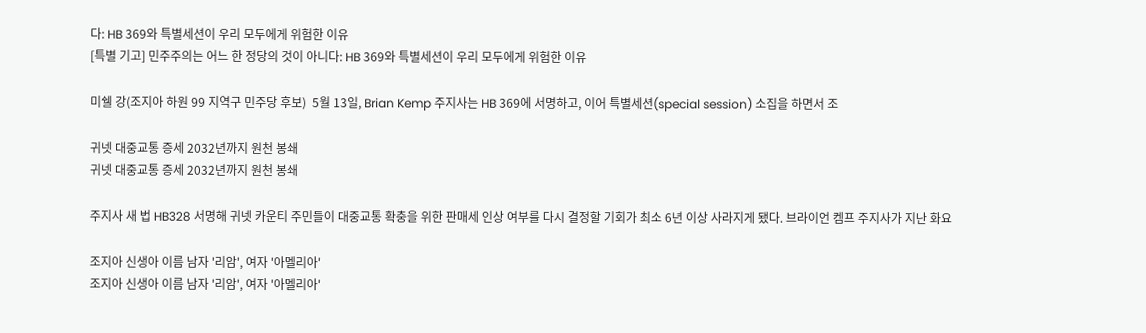다: HB 369와 특별세션이 우리 모두에게 위험한 이유
[특별 기고] 민주주의는 어느 한 정당의 것이 아니다: HB 369와 특별세션이 우리 모두에게 위험한 이유

미쉘 강(조지아 하원 99 지역구 민주당 후보)  5월 13일, Brian Kemp 주지사는 HB 369에 서명하고, 이어 특별세션(special session) 소집을 하면서 조

귀넷 대중교통 증세 2032년까지 원천 봉쇄
귀넷 대중교통 증세 2032년까지 원천 봉쇄

주지사 새 법 HB328 서명해 귀넷 카운티 주민들이 대중교통 확충을 위한 판매세 인상 여부를 다시 결정할 기회가 최소 6년 이상 사라지게 됐다. 브라이언 켐프 주지사가 지난 화요

조지아 신생아 이름 남자 '리암', 여자 '아멜리아'
조지아 신생아 이름 남자 '리암', 여자 '아멜리아'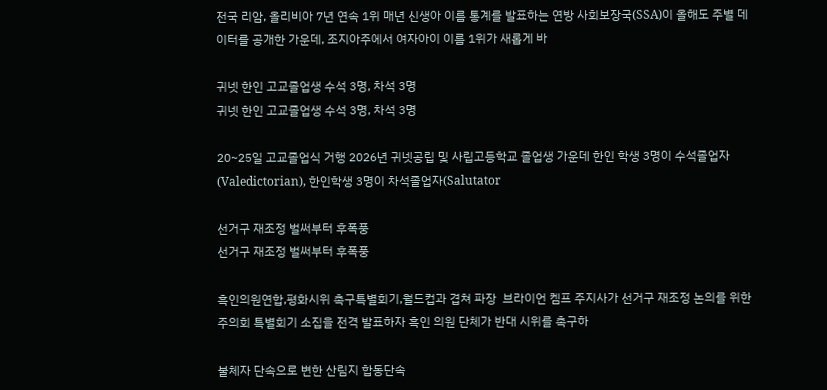전국 리암, 올리비아 7년 연속 1위 매년 신생아 이름 통계를 발표하는 연방 사회보장국(SSA)이 올해도 주별 데이터를 공개한 가운데, 조지아주에서 여자아이 이름 1위가 새롭게 바

귀넷 한인 고교졸업생 수석 3명, 차석 3명
귀넷 한인 고교졸업생 수석 3명, 차석 3명

20~25일 고교졸업식 거행 2026년 귀넷공립 및 사립고등학교 졸업생 가운데 한인 학생 3명이 수석졸업자(Valedictorian), 한인학생 3명이 차석졸업자(Salutator

선거구 재조정 벌써부터 후폭풍
선거구 재조정 벌써부터 후폭풍

흑인의원연합,평화시위 촉구특별회기,월드컵과 겹쳐 파장  브라이언 켐프 주지사가 선거구 재조정 논의를 위한 주의회 특별회기 소집을 전격 발표하자 흑인 의원 단체가 반대 시위를 촉구하

불체자 단속으로 변한 산림지 합동단속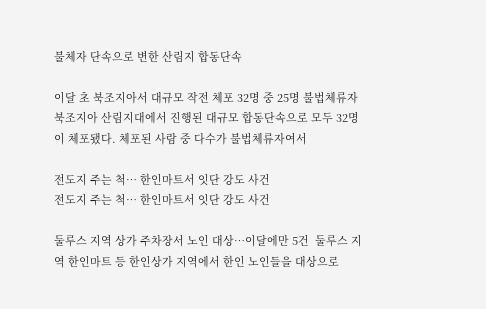불체자 단속으로 변한 산림지 합동단속

이달 초 북조지아서 대규모 작전 체포 32명 중 25명 불법체류자  북조지아 산림지대에서 진행된 대규모 합동단속으로 모두 32명이 체포됐다. 체포된 사람 중 다수가 불법체류자여서

전도지 주는 척… 한인마트서 잇단 강도 사건
전도지 주는 척… 한인마트서 잇단 강도 사건

둘루스 지역 상가 주차장서 노인 대상…이달에만 5건  둘루스 지역 한인마트 등 한인상가 지역에서 한인 노인들을 대상으로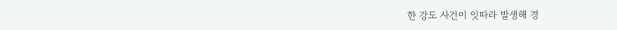한 강도 사건이 잇따라 발생해 경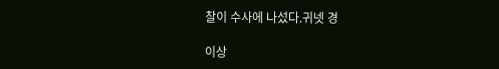찰이 수사에 나섰다.귀넷 경

이상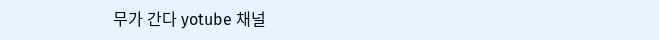무가 간다 yotube 채널